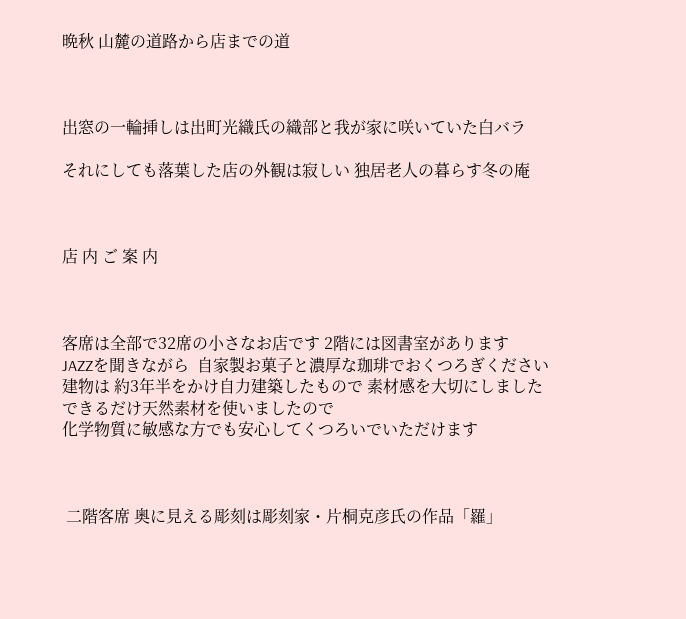晩秋 山麓の道路から店までの道



出窓の一輪挿しは出町光織氏の織部と我が家に咲いていた白バラ

それにしても落葉した店の外観は寂しい 独居老人の暮らす冬の庵



店 内 ご 案 内



客席は全部で32席の小さなお店です 2階には図書室があります
JAZZを聞きながら  自家製お菓子と濃厚な珈琲でおくつろぎください
建物は 約3年半をかけ自力建築したもので 素材感を大切にしました
できるだけ天然素材を使いましたので
化学物質に敏感な方でも安心してくつろいでいただけます



 二階客席 奥に見える彫刻は彫刻家・片桐克彦氏の作品「羅」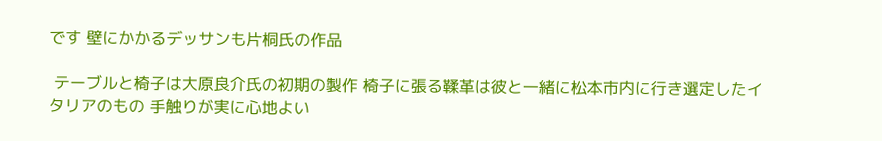です 壁にかかるデッサンも片桐氏の作品

 テーブルと椅子は大原良介氏の初期の製作 椅子に張る鞣革は彼と一緒に松本市内に行き選定したイタリアのもの 手触りが実に心地よい